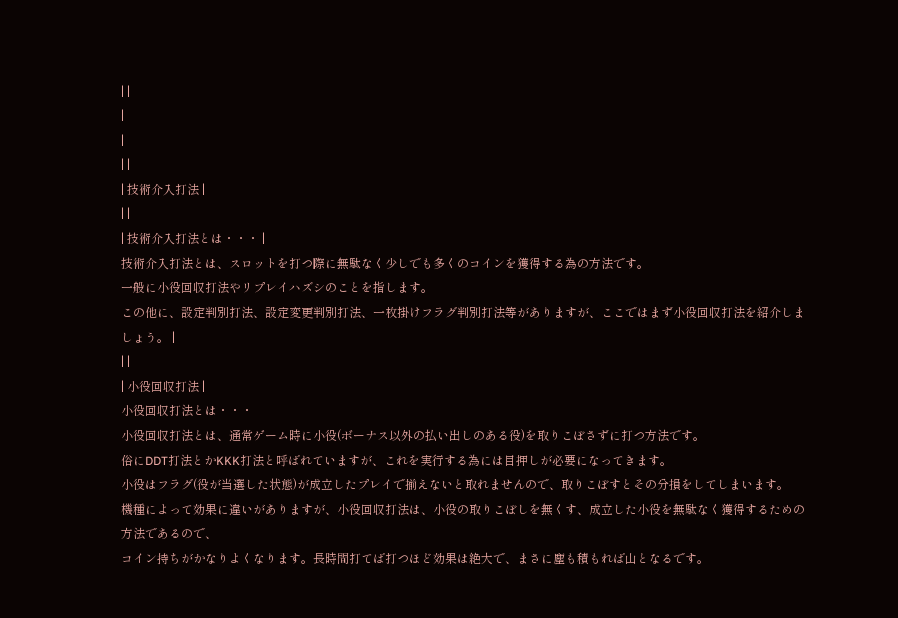| |
|
|
| |
| 技術介入打法 |
| |
| 技術介入打法とは・・・ |
技術介入打法とは、スロットを打つ際に無駄なく少しでも多くのコインを獲得する為の方法です。
一般に小役回収打法やリプレイハズシのことを指します。
この他に、設定判別打法、設定変更判別打法、一枚掛けフラグ判別打法等がありますが、ここではまず小役回収打法を紹介しましょう。 |
| |
| 小役回収打法 |
小役回収打法とは・・・
小役回収打法とは、通常ゲーム時に小役(ボーナス以外の払い出しのある役)を取りこぼさずに打つ方法です。
俗にDDT打法とかKKK打法と呼ばれていますが、これを実行する為には目押しが必要になってきます。
小役はフラグ(役が当選した状態)が成立したプレイで揃えないと取れませんので、取りこぼすとその分損をしてしまいます。
機種によって効果に違いがありますが、小役回収打法は、小役の取りこぼしを無くす、成立した小役を無駄なく獲得するための方法であるので、
コイン持ちがかなりよくなります。長時間打てば打つほど効果は絶大で、まさに塵も積もれば山となるです。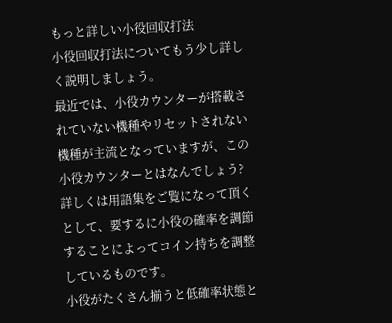もっと詳しい小役回収打法
小役回収打法についてもう少し詳しく説明しましょう。
最近では、小役カウンターが搭載されていない機種やリセットされない機種が主流となっていますが、この小役カウンターとはなんでしょう?
詳しくは用語集をご覧になって頂くとして、要するに小役の確率を調節することによってコイン持ちを調整しているものです。
小役がたくさん揃うと低確率状態と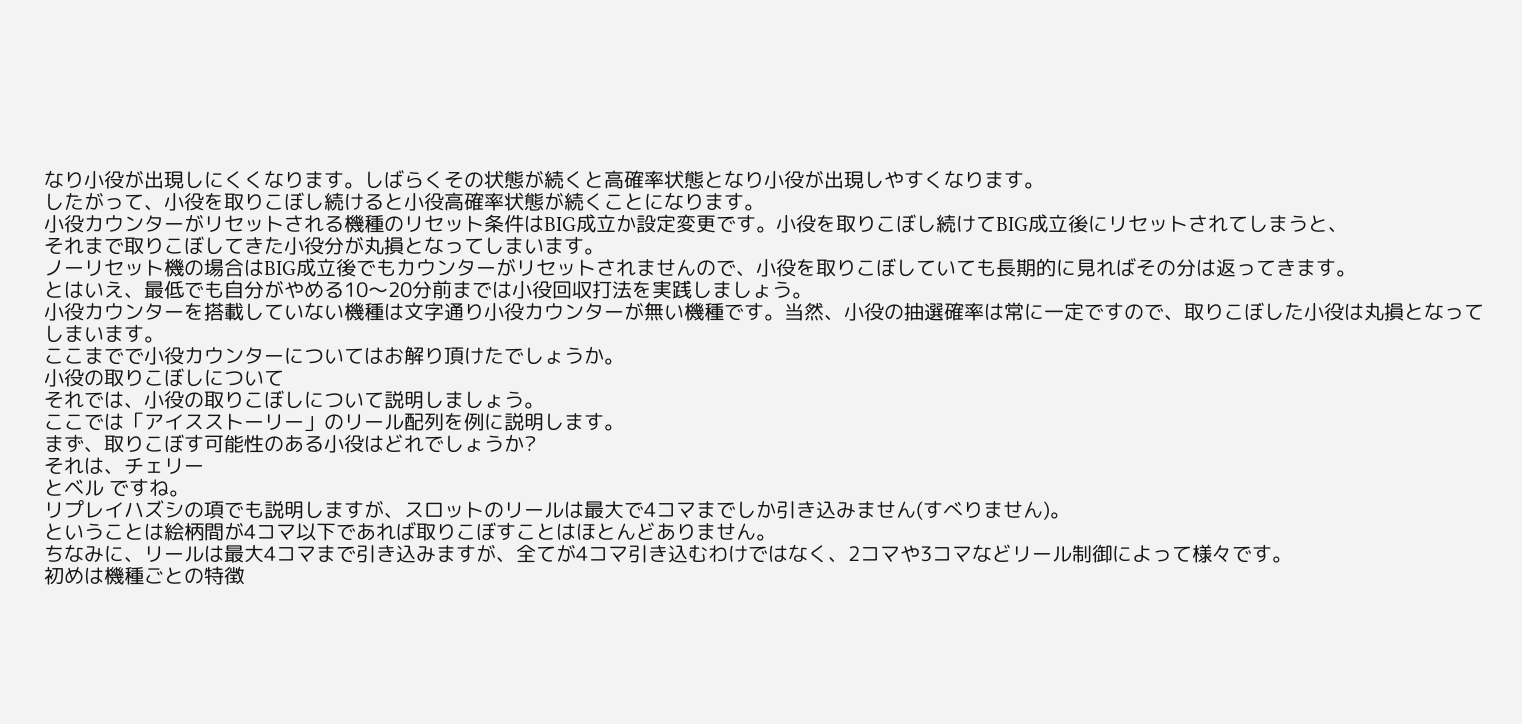なり小役が出現しにくくなります。しばらくその状態が続くと高確率状態となり小役が出現しやすくなります。
したがって、小役を取りこぼし続けると小役高確率状態が続くことになります。
小役カウンターがリセットされる機種のリセット条件はBIG成立か設定変更です。小役を取りこぼし続けてBIG成立後にリセットされてしまうと、
それまで取りこぼしてきた小役分が丸損となってしまいます。
ノーリセット機の場合はBIG成立後でもカウンターがリセットされませんので、小役を取りこぼしていても長期的に見ればその分は返ってきます。
とはいえ、最低でも自分がやめる10〜20分前までは小役回収打法を実践しましょう。
小役カウンターを搭載していない機種は文字通り小役カウンターが無い機種です。当然、小役の抽選確率は常に一定ですので、取りこぼした小役は丸損となってしまいます。
ここまでで小役カウンターについてはお解り頂けたでしょうか。
小役の取りこぼしについて
それでは、小役の取りこぼしについて説明しましょう。
ここでは「アイスストーリー」のリール配列を例に説明します。
まず、取りこぼす可能性のある小役はどれでしょうか?
それは、チェリー
とベル ですね。
リプレイハズシの項でも説明しますが、スロットのリールは最大で4コマまでしか引き込みません(すべりません)。
ということは絵柄間が4コマ以下であれば取りこぼすことはほとんどありません。
ちなみに、リールは最大4コマまで引き込みますが、全てが4コマ引き込むわけではなく、2コマや3コマなどリール制御によって様々です。
初めは機種ごとの特徴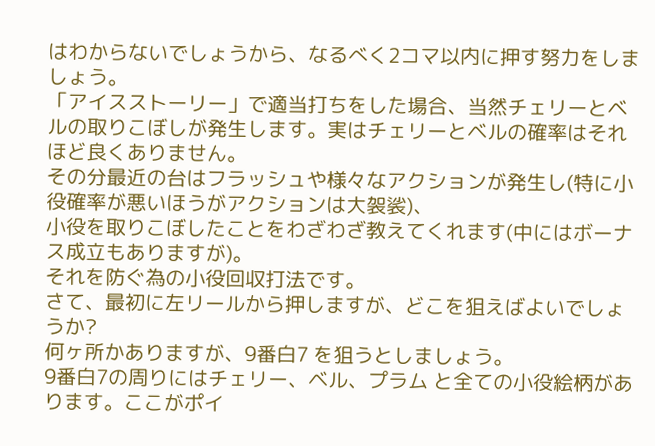はわからないでしょうから、なるべく2コマ以内に押す努力をしましょう。
「アイスストーリー」で適当打ちをした場合、当然チェリーとベルの取りこぼしが発生します。実はチェリーとベルの確率はそれほど良くありません。
その分最近の台はフラッシュや様々なアクションが発生し(特に小役確率が悪いほうがアクションは大袈裟)、
小役を取りこぼしたことをわざわざ教えてくれます(中にはボーナス成立もありますが)。
それを防ぐ為の小役回収打法です。
さて、最初に左リールから押しますが、どこを狙えばよいでしょうか?
何ヶ所かありますが、9番白7 を狙うとしましょう。
9番白7の周りにはチェリー、ベル、プラム と全ての小役絵柄があります。ここがポイ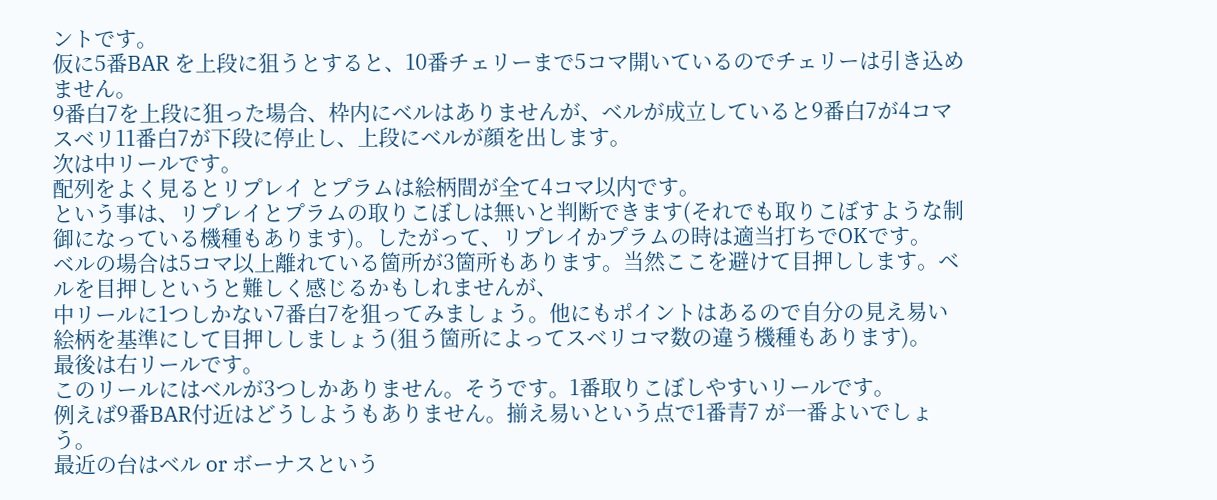ントです。
仮に5番BAR を上段に狙うとすると、10番チェリーまで5コマ開いているのでチェリーは引き込めません。
9番白7を上段に狙った場合、枠内にベルはありませんが、ベルが成立していると9番白7が4コマスベリ11番白7が下段に停止し、上段にベルが顔を出します。
次は中リールです。
配列をよく見るとリプレイ とプラムは絵柄間が全て4コマ以内です。
という事は、リプレイとプラムの取りこぼしは無いと判断できます(それでも取りこぼすような制御になっている機種もあります)。したがって、リプレイかプラムの時は適当打ちでOKです。
ベルの場合は5コマ以上離れている箇所が3箇所もあります。当然ここを避けて目押しします。ベルを目押しというと難しく感じるかもしれませんが、
中リールに1つしかない7番白7を狙ってみましょう。他にもポイントはあるので自分の見え易い絵柄を基準にして目押ししましょう(狙う箇所によってスベリコマ数の違う機種もあります)。
最後は右リールです。
このリールにはベルが3つしかありません。そうです。1番取りこぼしやすいリールです。
例えば9番BAR付近はどうしようもありません。揃え易いという点で1番青7 が一番よいでしょう。
最近の台はベル or ボーナスという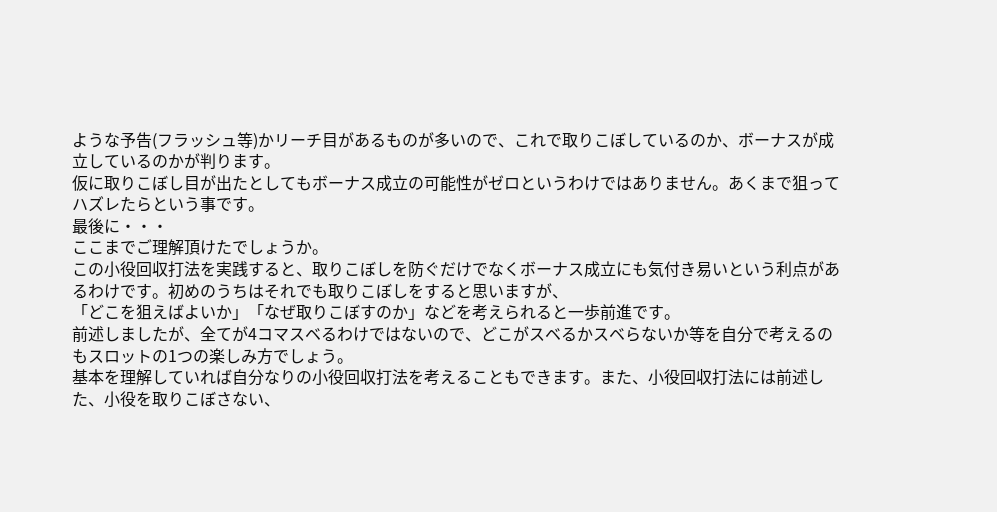ような予告(フラッシュ等)かリーチ目があるものが多いので、これで取りこぼしているのか、ボーナスが成立しているのかが判ります。
仮に取りこぼし目が出たとしてもボーナス成立の可能性がゼロというわけではありません。あくまで狙ってハズレたらという事です。
最後に・・・
ここまでご理解頂けたでしょうか。
この小役回収打法を実践すると、取りこぼしを防ぐだけでなくボーナス成立にも気付き易いという利点があるわけです。初めのうちはそれでも取りこぼしをすると思いますが、
「どこを狙えばよいか」「なぜ取りこぼすのか」などを考えられると一歩前進です。
前述しましたが、全てが4コマスベるわけではないので、どこがスベるかスベらないか等を自分で考えるのもスロットの1つの楽しみ方でしょう。
基本を理解していれば自分なりの小役回収打法を考えることもできます。また、小役回収打法には前述した、小役を取りこぼさない、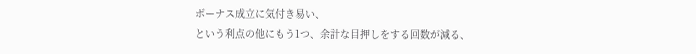ボーナス成立に気付き易い、
という利点の他にもう1つ、余計な目押しをする回数が減る、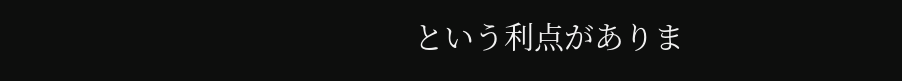という利点がありま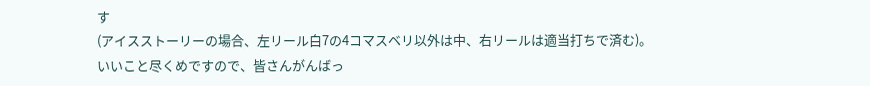す
(アイスストーリーの場合、左リール白7の4コマスベリ以外は中、右リールは適当打ちで済む)。
いいこと尽くめですので、皆さんがんばっ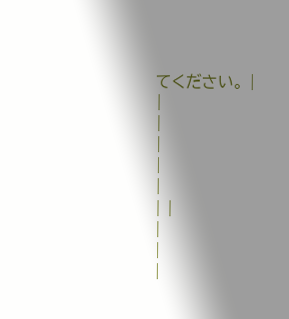てください。 |
|
|
|
|
|
| |
|
|
|